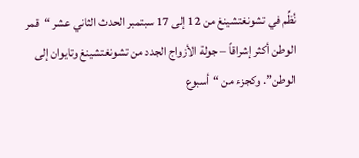نُظِّم في تشونغتشينغ من 12 إلى 17 سبتمبر الحدث الثاني عشر “قمر الوطن أكثر إشراقاً – جولة الأزواج الجدد من تشونغتشينغ وتايوان إلى الوطن”. وكجزء من “أسبوع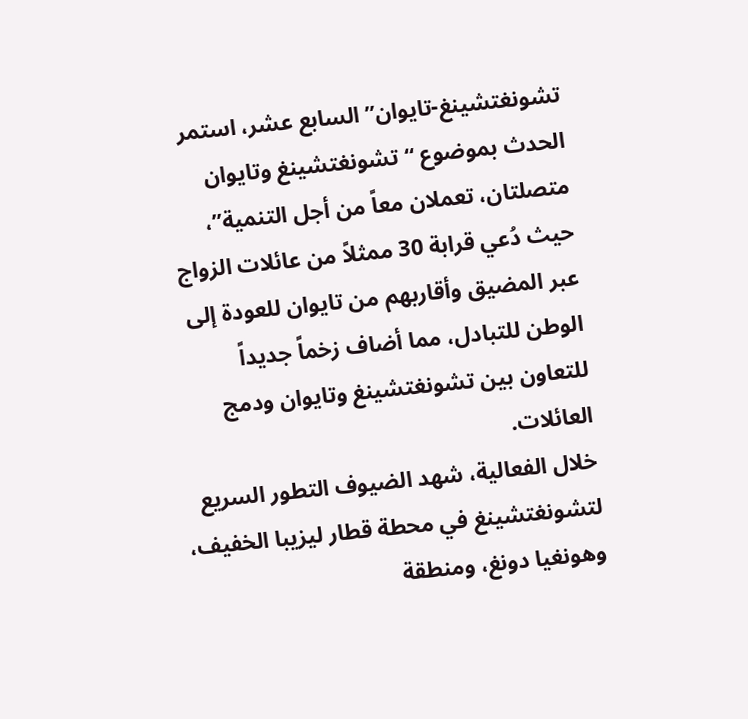تشونغتشينغ-تايوان” السابع عشر، استمر الحدث بموضوع “تشونغتشينغ وتايوان متصلتان، تعملان معاً من أجل التنمية”، حيث دُعي قرابة 30 ممثلاً من عائلات الزواج عبر المضيق وأقاربهم من تايوان للعودة إلى الوطن للتبادل، مما أضاف زخماً جديداً للتعاون بين تشونغتشينغ وتايوان ودمج العائلات.
خلال الفعالية، شهد الضيوف التطور السريع لتشونغتشينغ في محطة قطار ليزيبا الخفيف، وهونغيا دونغ، ومنطقة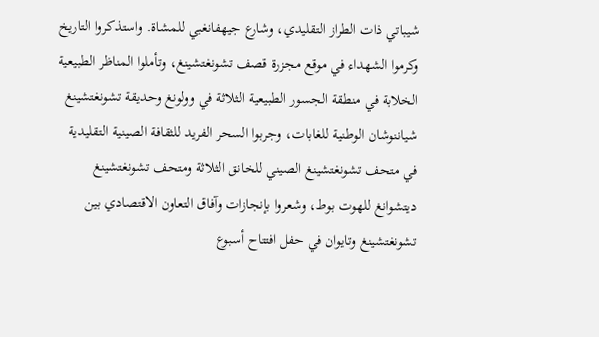شيباتي ذات الطراز التقليدي، وشارع جيهفانغبي للمشاة. واستذكروا التاريخ وكرموا الشهداء في موقع مجزرة قصف تشونغتشينغ، وتأملوا المناظر الطبيعية الخلابة في منطقة الجسور الطبيعية الثلاثة في وولونغ وحديقة تشونغتشينغ شياننوشان الوطنية للغابات، وجربوا السحر الفريد للثقافة الصينية التقليدية في متحف تشونغتشينغ الصيني للخانق الثلاثة ومتحف تشونغتشينغ ديتشوانغ للهوت بوط، وشعروا بإنجازات وآفاق التعاون الاقتصادي بين تشونغتشينغ وتايوان في حفل افتتاح أسبوع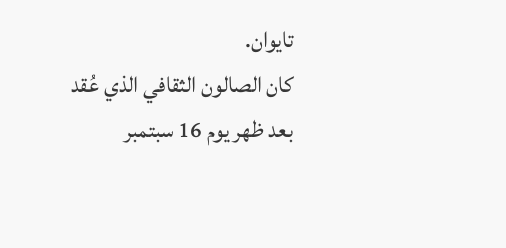تايوان.
كان الصالون الثقافي الذي عُقد بعد ظهر يوم 16 سبتمبر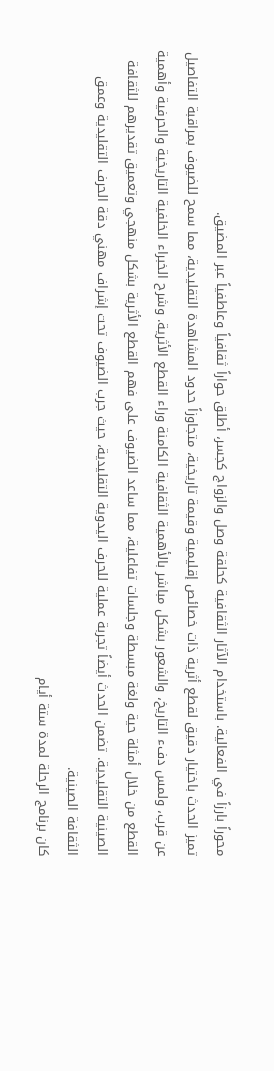محوراً بارزاً في الفعالية. باستخدام الآثار الثقافية كحلقة وصل والزواج كجسر، أطلق حواراً ثقافياً وعاطفياً عبر المضيق.
تميز الحدث باختيار دقيق لقطع أثرية ذات خصائص إقليمية وقيمة تاريخية، متجاوزاً حدود المشاهدة التقليدية، مما سمح للضيوف بمراقبة التفاصيل عن قرب، ولمس دفء التاريخ، والشعور بشكل مباشر بالأهمية الثقافية الكامنة وراء القطع الأثرية. وشرح الخبراء الخلفية التاريخية والحرفية وأهمية القطع من خلال أمثلة حية ولغة مبسطة وجلسات تفاعلية، مما ساعد الضيوف على فهم القطع الأثرية بشكل منهجي وتعميق تقديرهم للثقافة الصينية التقليدية. تضمن الحدث أيضاً تجربة عملية للحرف اليدوية التقليدية، حيث جرب الضيوف تحت إشراف مهني دقة الحرف التقليدية وعمق الثقافة الصينية.
كان برنامج الرحلة لمدة ستة أيام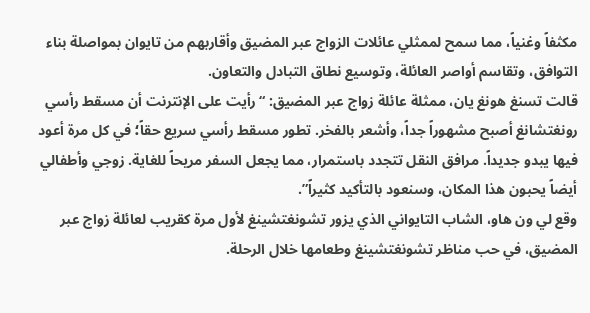مكثفاً وغنياً، مما سمح لممثلي عائلات الزواج عبر المضيق وأقاربهم من تايوان بمواصلة بناء التوافق، وتقاسم أواصر العائلة، وتوسيع نطاق التبادل والتعاون.
قالت تسنغ هونغ يان، ممثلة عائلة زواج عبر المضيق: “رأيت على الإنترنت أن مسقط رأسي رونغتشانغ أصبح مشهوراً جداً، وأشعر بالفخر. تطور مسقط رأسي سريع حقاً؛ في كل مرة أعود فيها يبدو جديداً. مرافق النقل تتجدد باستمرار، مما يجعل السفر مريحاً للغاية. زوجي وأطفالي أيضاً يحبون هذا المكان، وسنعود بالتأكيد كثيراً”.
وقع لي ون هاو، الشاب التايواني الذي يزور تشونغتشينغ لأول مرة كقريب لعائلة زواج عبر المضيق، في حب مناظر تشونغتشينغ وطعامها خلال الرحلة.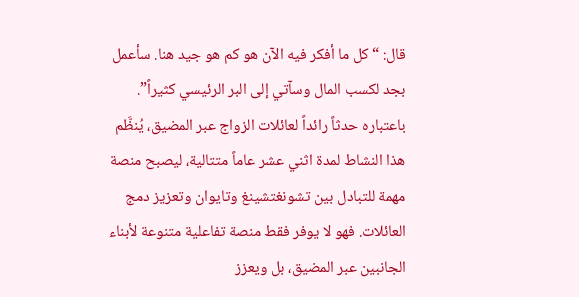قال: “كل ما أفكر فيه الآن هو كم هو جيد هنا. سأعمل بجد لكسب المال وسآتي إلى البر الرئيسي كثيراً”.
باعتباره حدثاً رائداً لعائلات الزواج عبر المضيق، يُنظَّم هذا النشاط لمدة اثني عشر عاماً متتالية، ليصبح منصة مهمة للتبادل بين تشونغتشينغ وتايوان وتعزيز دمج العائلات. فهو لا يوفر فقط منصة تفاعلية متنوعة لأبناء الجانبين عبر المضيق، بل ويعزز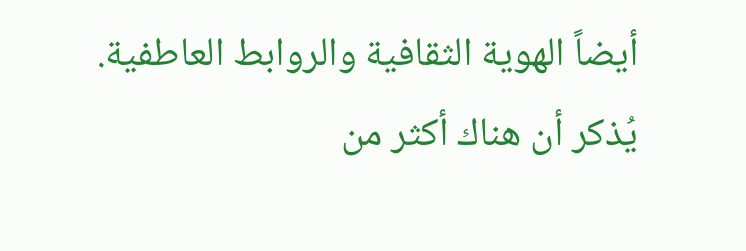أيضاً الهوية الثقافية والروابط العاطفية.
يُذكر أن هناك أكثر من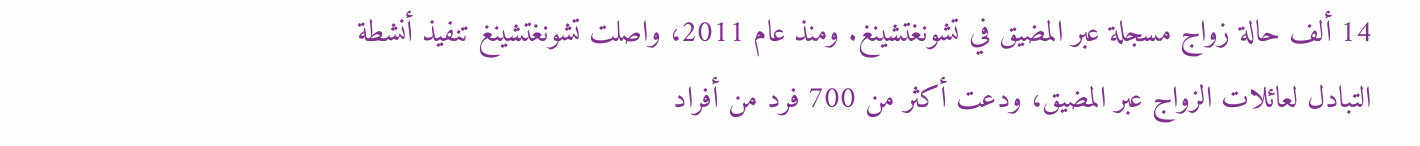14 ألف حالة زواج مسجلة عبر المضيق في تشونغتشينغ. ومنذ عام 2011، واصلت تشونغتشينغ تنفيذ أنشطة التبادل لعائلات الزواج عبر المضيق، ودعت أكثر من 700 فرد من أفراد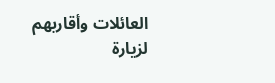العائلات وأقاربهم لزيارة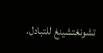تشونغتشينغ للتبادل.